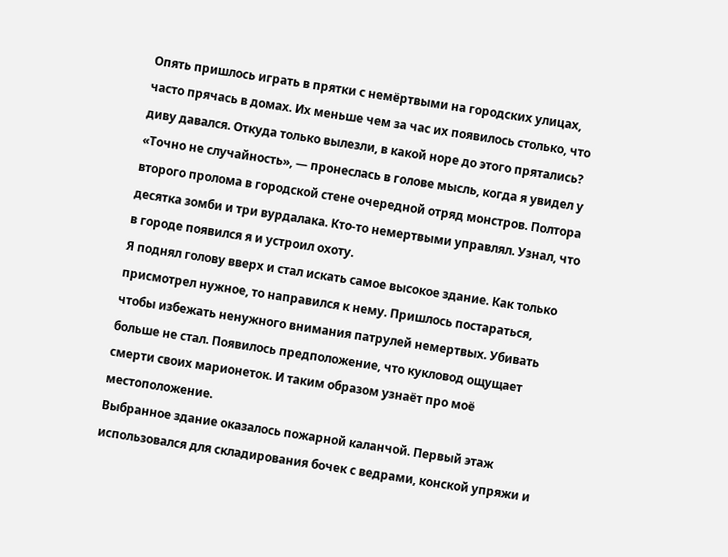Опять пришлось играть в прятки с немёртвыми на городских улицах, часто прячась в домах. Их меньше чем за час их появилось столько, что диву давался. Откуда только вылезли, в какой норе до этого прятались?
«Точно не случайность», — пронеслась в голове мысль, когда я увидел у второго пролома в городской стене очередной отряд монстров. Полтора десятка зомби и три вурдалака. Кто-то немертвыми управлял. Узнал, что в городе появился я и устроил охоту.
Я поднял голову вверх и стал искать самое высокое здание. Как только присмотрел нужное, то направился к нему. Пришлось постараться, чтобы избежать ненужного внимания патрулей немертвых. Убивать больше не стал. Появилось предположение, что кукловод ощущает смерти своих марионеток. И таким образом узнаёт про моё местоположение.
Выбранное здание оказалось пожарной каланчой. Первый этаж использовался для складирования бочек с ведрами, конской упряжи и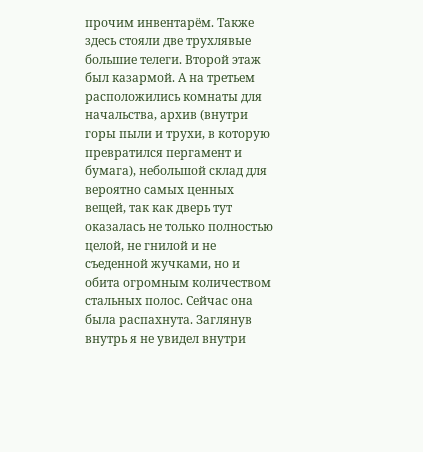прочим инвентарём. Также здесь стояли две трухлявые большие телеги. Второй этаж был казармой. А на третьем расположились комнаты для начальства, архив (внутри горы пыли и трухи, в которую превратился пергамент и бумага), небольшой склад для вероятно самых ценных вещей, так как дверь тут оказалась не только полностью целой, не гнилой и не съеденной жучками, но и обита огромным количеством стальных полос. Сейчас она была распахнута. Заглянув внутрь я не увидел внутри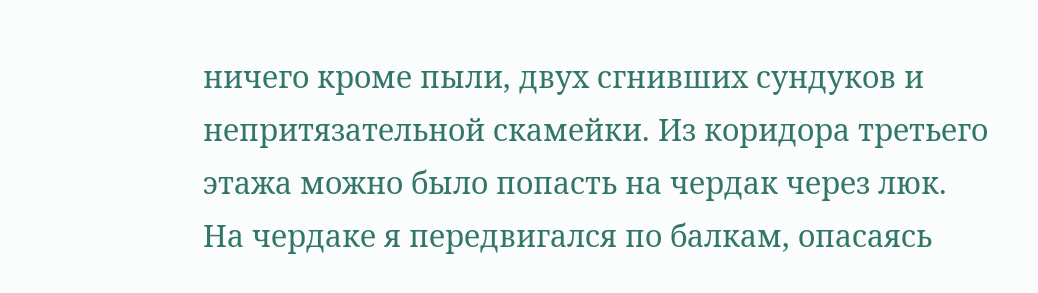ничего кроме пыли, двух сгнивших сундуков и непритязательной скамейки. Из коридора третьего этажа можно было попасть на чердак через люк.
На чердаке я передвигался по балкам, опасаясь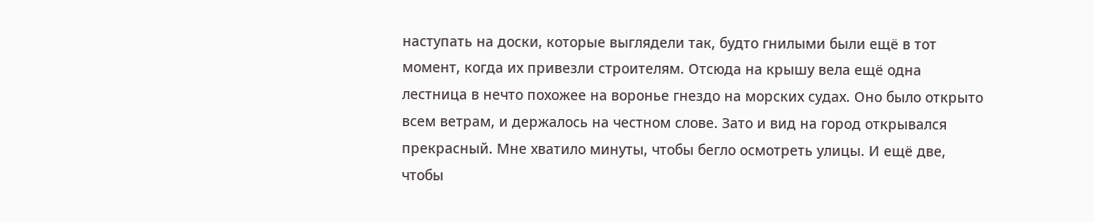наступать на доски, которые выглядели так, будто гнилыми были ещё в тот момент, когда их привезли строителям. Отсюда на крышу вела ещё одна лестница в нечто похожее на воронье гнездо на морских судах. Оно было открыто всем ветрам, и держалось на честном слове. Зато и вид на город открывался прекрасный. Мне хватило минуты, чтобы бегло осмотреть улицы. И ещё две, чтобы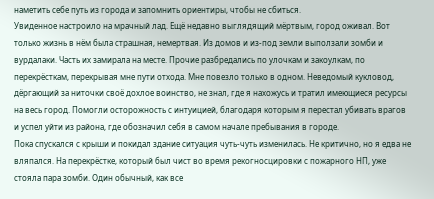наметить себе путь из города и запомнить ориентиры, чтобы не сбиться.
Увиденное настроило на мрачный лад. Ещё недавно выглядящий мёртвым, город оживал. Вот только жизнь в нём была страшная, немертвая. Из домов и из-под земли выползали зомби и вурдалаки. Часть их замирала на месте. Прочие разбредались по улочкам и закоулкам, по перекрёсткам, перекрывая мне пути отхода. Мне повезло только в одном. Неведомый кукловод, дёргающий за ниточки своё дохлое воинство, не знал, где я нахожусь и тратил имеющиеся ресурсы на весь город. Помогли осторожность с интуицией, благодаря которым я перестал убивать врагов и успел уйти из района, где обозначил себя в самом начале пребывания в городе.
Пока спускался с крыши и покидал здание ситуация чуть-чуть изменилась. Не критично, но я едва не вляпался. На перекрёстке, который был чист во время рекогносцировки с пожарного НП, уже стояла пара зомби. Один обычный, как все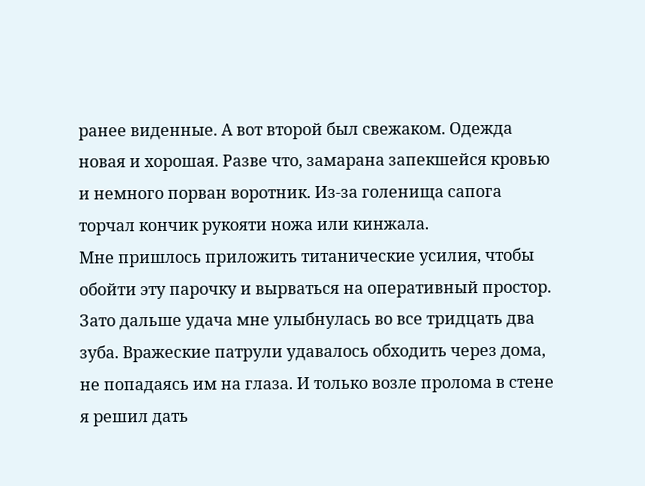ранее виденные. А вот второй был свежаком. Одежда новая и хорошая. Разве что, замарана запекшейся кровью и немного порван воротник. Из-за голенища сапога торчал кончик рукояти ножа или кинжала.
Мне пришлось приложить титанические усилия, чтобы обойти эту парочку и вырваться на оперативный простор. Зато дальше удача мне улыбнулась во все тридцать два зуба. Вражеские патрули удавалось обходить через дома, не попадаясь им на глаза. И только возле пролома в стене я решил дать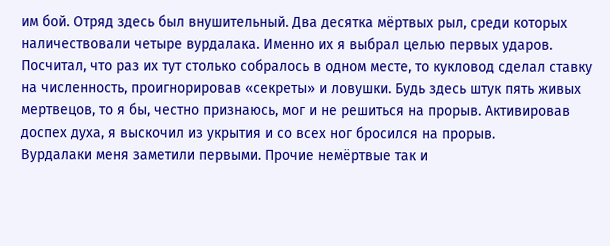им бой. Отряд здесь был внушительный. Два десятка мёртвых рыл, среди которых наличествовали четыре вурдалака. Именно их я выбрал целью первых ударов. Посчитал, что раз их тут столько собралось в одном месте, то кукловод сделал ставку на численность, проигнорировав «секреты» и ловушки. Будь здесь штук пять живых мертвецов, то я бы, честно признаюсь, мог и не решиться на прорыв. Активировав доспех духа, я выскочил из укрытия и со всех ног бросился на прорыв.
Вурдалаки меня заметили первыми. Прочие немёртвые так и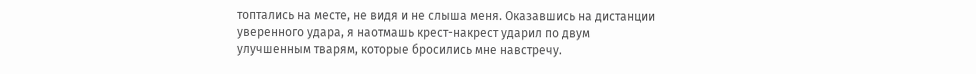топтались на месте, не видя и не слыша меня. Оказавшись на дистанции уверенного удара, я наотмашь крест-накрест ударил по двум улучшенным тварям, которые бросились мне навстречу.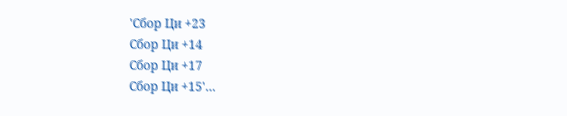'Сбор Ци +23
Сбор Ци +14
Сбор Ци +17
Сбор Ци +15'…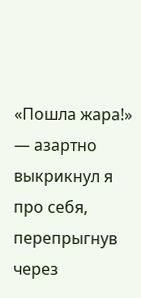«Пошла жара!» — азартно выкрикнул я про себя, перепрыгнув через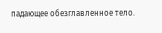падающее обезглавленное тело.